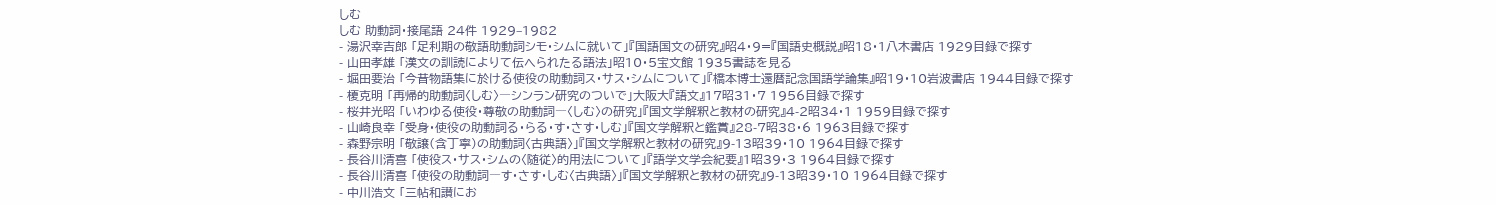しむ
しむ 助動詞・接尾語 24件 1929–1982
- 湯沢幸吉郎 「足利期の敬語助動詞シモ・シムに就いて」『国語国文の研究』昭4・9=『国語史概説』昭18・1八木書店 1929目録で探す
- 山田孝雄 「漢文の訓読によりて伝へられたる語法」昭10・5宝文館 1935書誌を見る
- 堀田要治 「今昔物語集に於ける使役の助動詞ス・サス・シムについて」『橋本博士還暦記念国語学論集』昭19・10岩波書店 1944目録で探す
- 榎克明 「再帰的助動詞〈しむ〉―シンラン研究のついで」大阪大『語文』17昭31・7 1956目録で探す
- 桜井光昭 「いわゆる使役・尊敬の助動詞―〈しむ〉の研究」『国文学解釈と教材の研究』4-2昭34・1 1959目録で探す
- 山崎良幸 「受身・使役の助動詞る・らる・す・さす・しむ」『国文学解釈と鑑賞』28-7昭38・6 1963目録で探す
- 森野宗明 「敬譲(含丁寧)の助動詞〈古典語〉」『国文学解釈と教材の研究』9-13昭39・10 1964目録で探す
- 長谷川清喜 「使役ス・サス・シムの〈随従〉的用法について」『語学文学会紀要』1昭39・3 1964目録で探す
- 長谷川清喜 「使役の助動詞―す・さす・しむ〈古典語〉」『国文学解釈と教材の研究』9-13昭39・10 1964目録で探す
- 中川浩文 「三帖和讃にお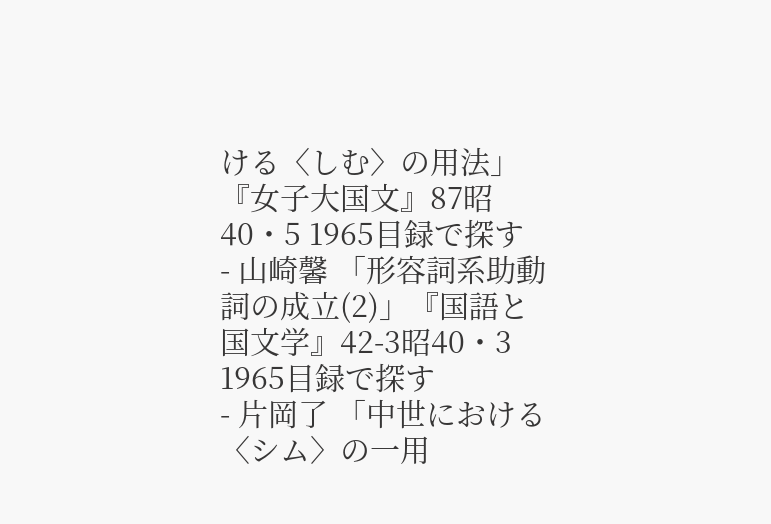ける〈しむ〉の用法」『女子大国文』87昭40・5 1965目録で探す
- 山崎馨 「形容詞系助動詞の成立(2)」『国語と国文学』42-3昭40・3 1965目録で探す
- 片岡了 「中世における〈シム〉の一用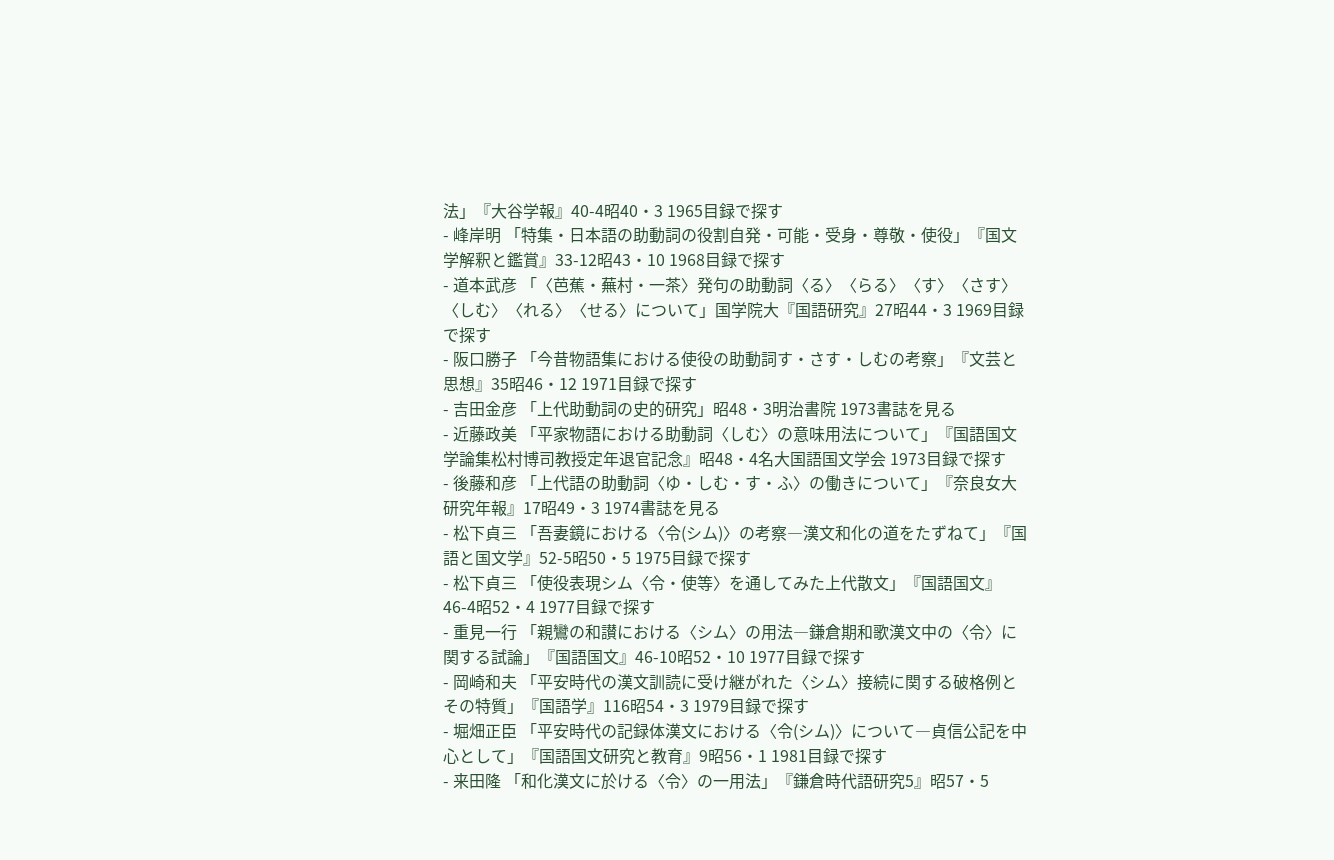法」『大谷学報』40-4昭40・3 1965目録で探す
- 峰岸明 「特集・日本語の助動詞の役割自発・可能・受身・尊敬・使役」『国文学解釈と鑑賞』33-12昭43・10 1968目録で探す
- 道本武彦 「〈芭蕉・蕪村・一茶〉発句の助動詞〈る〉〈らる〉〈す〉〈さす〉〈しむ〉〈れる〉〈せる〉について」国学院大『国語研究』27昭44・3 1969目録で探す
- 阪口勝子 「今昔物語集における使役の助動詞す・さす・しむの考察」『文芸と思想』35昭46・12 1971目録で探す
- 吉田金彦 「上代助動詞の史的研究」昭48・3明治書院 1973書誌を見る
- 近藤政美 「平家物語における助動詞〈しむ〉の意味用法について」『国語国文学論集松村博司教授定年退官記念』昭48・4名大国語国文学会 1973目録で探す
- 後藤和彦 「上代語の助動詞〈ゆ・しむ・す・ふ〉の働きについて」『奈良女大研究年報』17昭49・3 1974書誌を見る
- 松下貞三 「吾妻鏡における〈令(シム)〉の考察―漢文和化の道をたずねて」『国語と国文学』52-5昭50・5 1975目録で探す
- 松下貞三 「使役表現シム〈令・使等〉を通してみた上代散文」『国語国文』46-4昭52・4 1977目録で探す
- 重見一行 「親鸞の和讃における〈シム〉の用法―鎌倉期和歌漢文中の〈令〉に関する試論」『国語国文』46-10昭52・10 1977目録で探す
- 岡崎和夫 「平安時代の漢文訓読に受け継がれた〈シム〉接続に関する破格例とその特質」『国語学』116昭54・3 1979目録で探す
- 堀畑正臣 「平安時代の記録体漢文における〈令(シム)〉について―貞信公記を中心として」『国語国文研究と教育』9昭56・1 1981目録で探す
- 来田隆 「和化漢文に於ける〈令〉の一用法」『鎌倉時代語研究5』昭57・5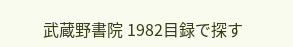武蔵野書院 1982目録で探す